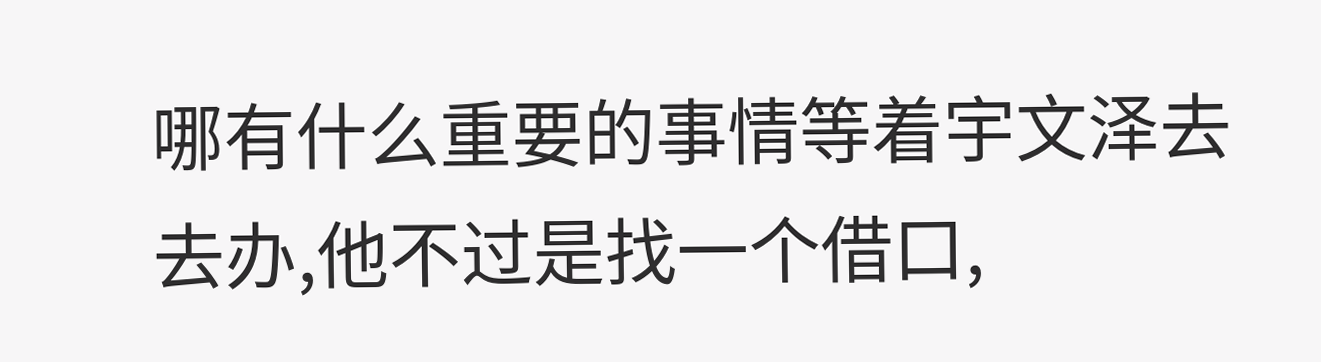哪有什么重要的事情等着宇文泽去去办,他不过是找一个借口,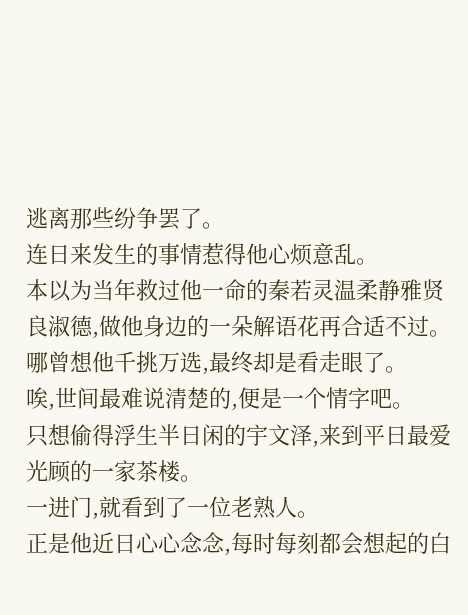逃离那些纷争罢了。
连日来发生的事情惹得他心烦意乱。
本以为当年救过他一命的秦若灵温柔静雅贤良淑德,做他身边的一朵解语花再合适不过。
哪曾想他千挑万选,最终却是看走眼了。
唉,世间最难说清楚的,便是一个情字吧。
只想偷得浮生半日闲的宇文泽,来到平日最爱光顾的一家茶楼。
一进门,就看到了一位老熟人。
正是他近日心心念念,每时每刻都会想起的白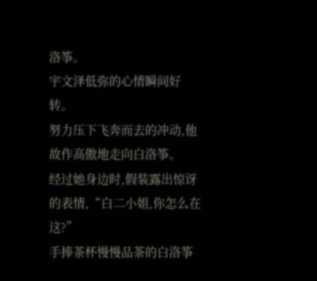洛筝。
宇文泽低弥的心情瞬间好转。
努力压下飞奔而去的冲动,他故作高傲地走向白洛筝。
经过她身边时,假装露出惊讶的表情,“白二小姐,你怎么在这?”
手捧茶杯慢慢品茶的白洛筝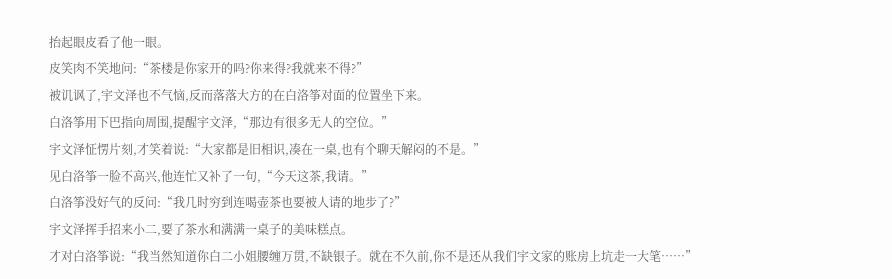抬起眼皮看了他一眼。
皮笑肉不笑地问:“茶楼是你家开的吗?你来得?我就来不得?”
被讥讽了,宇文泽也不气恼,反而落落大方的在白洛筝对面的位置坐下来。
白洛筝用下巴指向周围,提醒宇文泽,“那边有很多无人的空位。”
宇文泽怔愣片刻,才笑着说:“大家都是旧相识,凑在一桌,也有个聊天解闷的不是。”
见白洛筝一脸不高兴,他连忙又补了一句,“今天这茶,我请。”
白洛筝没好气的反问:“我几时穷到连喝壶茶也要被人请的地步了?”
宇文泽挥手招来小二,要了茶水和满满一桌子的美味糕点。
才对白洛筝说:“我当然知道你白二小姐腰缠万贯,不缺银子。就在不久前,你不是还从我们宇文家的账房上坑走一大笔……”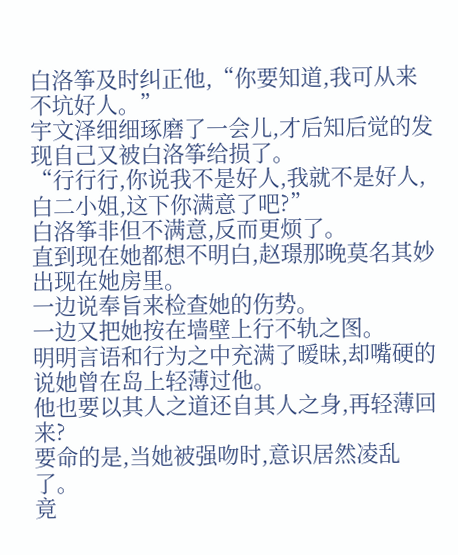白洛筝及时纠正他,“你要知道,我可从来不坑好人。”
宇文泽细细琢磨了一会儿,才后知后觉的发现自己又被白洛筝给损了。
“行行行,你说我不是好人,我就不是好人,白二小姐,这下你满意了吧?”
白洛筝非但不满意,反而更烦了。
直到现在她都想不明白,赵璟那晚莫名其妙出现在她房里。
一边说奉旨来检查她的伤势。
一边又把她按在墙壁上行不轨之图。
明明言语和行为之中充满了暧昧,却嘴硬的说她曾在岛上轻薄过他。
他也要以其人之道还自其人之身,再轻薄回来?
要命的是,当她被强吻时,意识居然凌乱了。
竟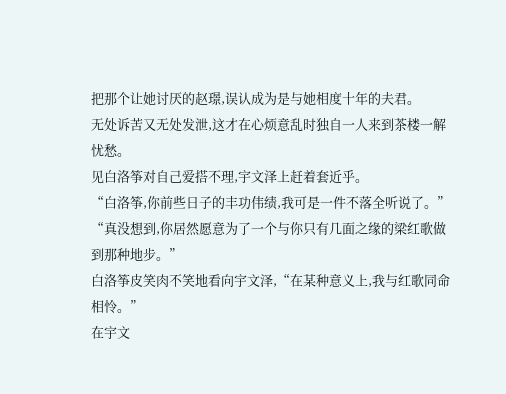把那个让她讨厌的赵璟,误认成为是与她相度十年的夫君。
无处诉苦又无处发泄,这才在心烦意乱时独自一人来到茶楼一解忧愁。
见白洛筝对自己爱搭不理,宇文泽上赶着套近乎。
“白洛筝,你前些日子的丰功伟绩,我可是一件不落全听说了。”
“真没想到,你居然愿意为了一个与你只有几面之缘的梁红歌做到那种地步。”
白洛筝皮笑肉不笑地看向宇文泽,“在某种意义上,我与红歌同命相怜。”
在宇文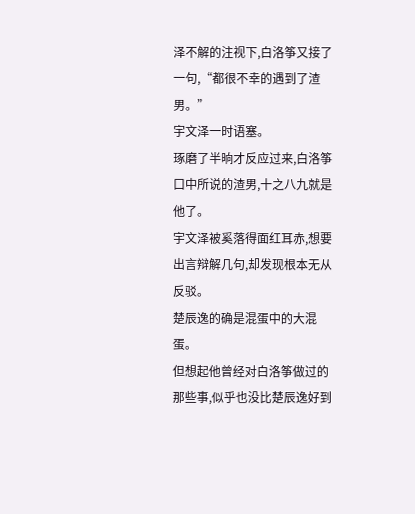泽不解的注视下,白洛筝又接了一句,“都很不幸的遇到了渣男。”
宇文泽一时语塞。
琢磨了半晌才反应过来,白洛筝口中所说的渣男,十之八九就是他了。
宇文泽被奚落得面红耳赤,想要出言辩解几句,却发现根本无从反驳。
楚辰逸的确是混蛋中的大混蛋。
但想起他曾经对白洛筝做过的那些事,似乎也没比楚辰逸好到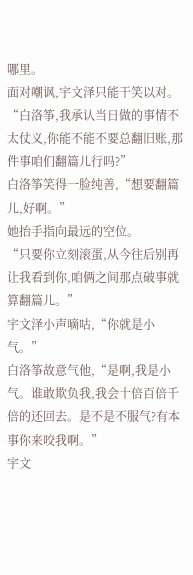哪里。
面对嘲讽,宇文泽只能干笑以对。
“白洛筝,我承认当日做的事情不太仗义,你能不能不要总翻旧账,那件事咱们翻篇儿行吗?”
白洛筝笑得一脸纯善,“想要翻篇儿,好啊。”
她抬手指向最远的空位。
“只要你立刻滚蛋,从今往后别再让我看到你,咱俩之间那点破事就算翻篇儿。”
宇文泽小声嘀咕,“你就是小气。”
白洛筝故意气他,“是啊,我是小气。谁敢欺负我,我会十倍百倍千倍的还回去。是不是不服气?有本事你来咬我啊。”
宇文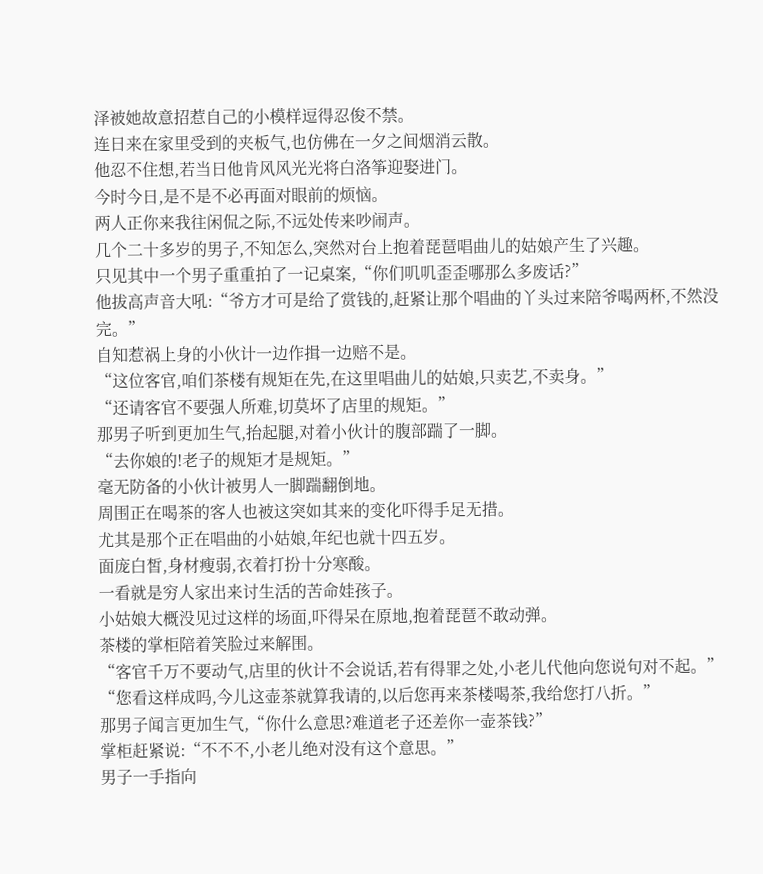泽被她故意招惹自己的小模样逗得忍俊不禁。
连日来在家里受到的夹板气,也仿佛在一夕之间烟消云散。
他忍不住想,若当日他肯风风光光将白洛筝迎娶进门。
今时今日,是不是不必再面对眼前的烦恼。
两人正你来我往闲侃之际,不远处传来吵闹声。
几个二十多岁的男子,不知怎么,突然对台上抱着琵琶唱曲儿的姑娘产生了兴趣。
只见其中一个男子重重拍了一记桌案,“你们叽叽歪歪哪那么多废话?”
他拔高声音大吼:“爷方才可是给了赏钱的,赶紧让那个唱曲的丫头过来陪爷喝两杯,不然没完。”
自知惹祸上身的小伙计一边作揖一边赔不是。
“这位客官,咱们茶楼有规矩在先,在这里唱曲儿的姑娘,只卖艺,不卖身。”
“还请客官不要强人所难,切莫坏了店里的规矩。”
那男子听到更加生气,抬起腿,对着小伙计的腹部踹了一脚。
“去你娘的!老子的规矩才是规矩。”
毫无防备的小伙计被男人一脚踹翻倒地。
周围正在喝茶的客人也被这突如其来的变化吓得手足无措。
尤其是那个正在唱曲的小姑娘,年纪也就十四五岁。
面庞白皙,身材瘦弱,衣着打扮十分寒酸。
一看就是穷人家出来讨生活的苦命娃孩子。
小姑娘大概没见过这样的场面,吓得呆在原地,抱着琵琶不敢动弹。
茶楼的掌柜陪着笑脸过来解围。
“客官千万不要动气,店里的伙计不会说话,若有得罪之处,小老儿代他向您说句对不起。”
“您看这样成吗,今儿这壶茶就算我请的,以后您再来茶楼喝茶,我给您打八折。”
那男子闻言更加生气,“你什么意思?难道老子还差你一壶茶钱?”
掌柜赶紧说:“不不不,小老儿绝对没有这个意思。”
男子一手指向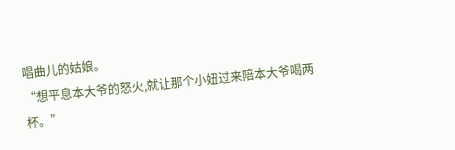唱曲儿的姑娘。
“想平息本大爷的怒火,就让那个小妞过来陪本大爷喝两杯。”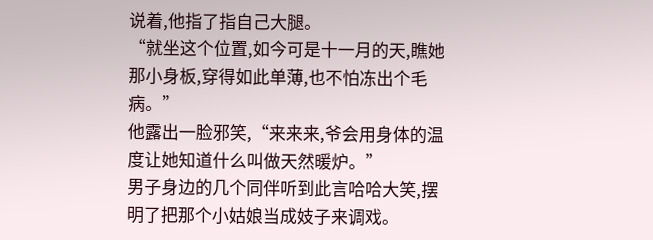说着,他指了指自己大腿。
“就坐这个位置,如今可是十一月的天,瞧她那小身板,穿得如此单薄,也不怕冻出个毛病。”
他露出一脸邪笑,“来来来,爷会用身体的温度让她知道什么叫做天然暖炉。”
男子身边的几个同伴听到此言哈哈大笑,摆明了把那个小姑娘当成妓子来调戏。